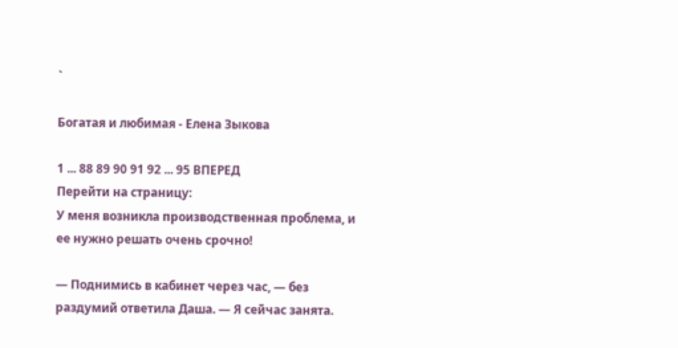`

Богатая и любимая - Елена Зыкова

1 ... 88 89 90 91 92 ... 95 ВПЕРЕД
Перейти на страницу:
У меня возникла производственная проблема, и ее нужно решать очень срочно!

— Поднимись в кабинет через час, — без раздумий ответила Даша. — Я сейчас занята.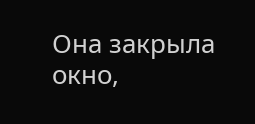Она закрыла окно,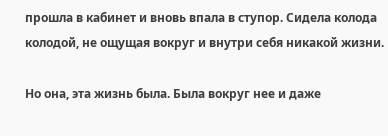прошла в кабинет и вновь впала в ступор. Сидела колода колодой, не ощущая вокруг и внутри себя никакой жизни.

Но она, эта жизнь была. Была вокруг нее и даже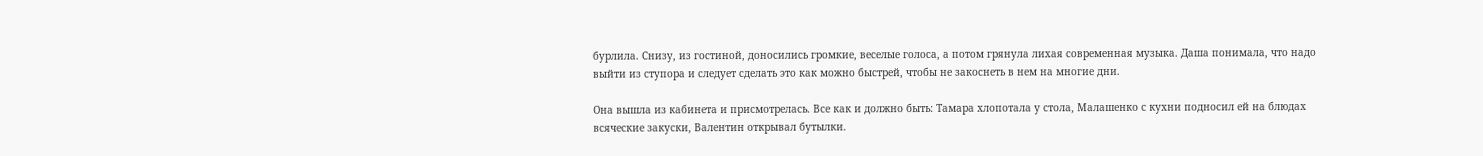бурлила. Снизу, из гостиной, доносились громкие, веселые голоса, а потом грянула лихая современная музыка. Даша понимала, что надо выйти из ступора и следует сделать это как можно быстрей, чтобы не закоснеть в нем на многие дни.

Она вышла из кабинета и присмотрелась. Все как и должно быть: Тамара хлопотала у стола, Малашенко с кухни подносил ей на блюдах всяческие закуски, Валентин открывал бутылки.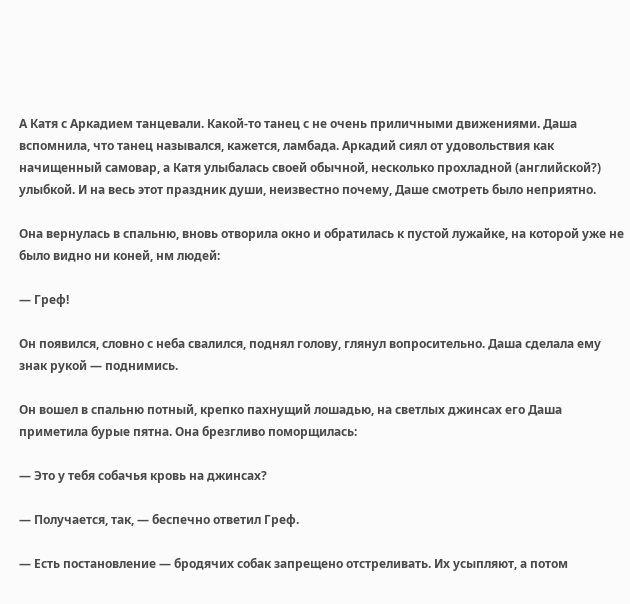А Катя с Аркадием танцевали. Какой-то танец с не очень приличными движениями. Даша вспомнила, что танец назывался, кажется, ламбада. Аркадий сиял от удовольствия как начищенный самовар, а Катя улыбалась своей обычной, несколько прохладной (английской?) улыбкой. И на весь этот праздник души, неизвестно почему, Даше смотреть было неприятно.

Она вернулась в спальню, вновь отворила окно и обратилась к пустой лужайке, на которой уже не было видно ни коней, нм людей:

— Греф!

Он появился, словно с неба свалился, поднял голову, глянул вопросительно. Даша сделала ему знак рукой — поднимись.

Он вошел в спальню потный, крепко пахнущий лошадью, на светлых джинсах его Даша приметила бурые пятна. Она брезгливо поморщилась:

— Это у тебя собачья кровь на джинсах?

— Получается, так, — беспечно ответил Греф.

— Есть постановление — бродячих собак запрещено отстреливать. Их усыпляют, а потом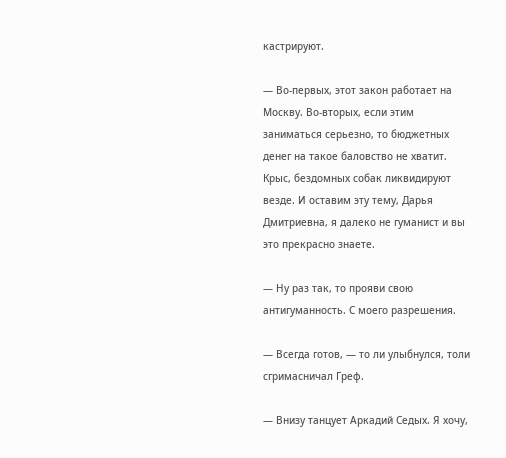кастрируют.

— Во-первых, этот закон работает на Москву. Во-вторых, если этим заниматься серьезно, то бюджетных денег на такое баловство не хватит. Крыс, бездомных собак ликвидируют везде. И оставим эту тему, Дарья Дмитриевна, я далеко не гуманист и вы это прекрасно знаете.

— Ну раз так, то прояви свою антигуманность. С моего разрешения.

— Всегда готов, — то ли улыбнулся, толи сгримасничал Греф.

— Внизу танцует Аркадий Седых. Я хочу,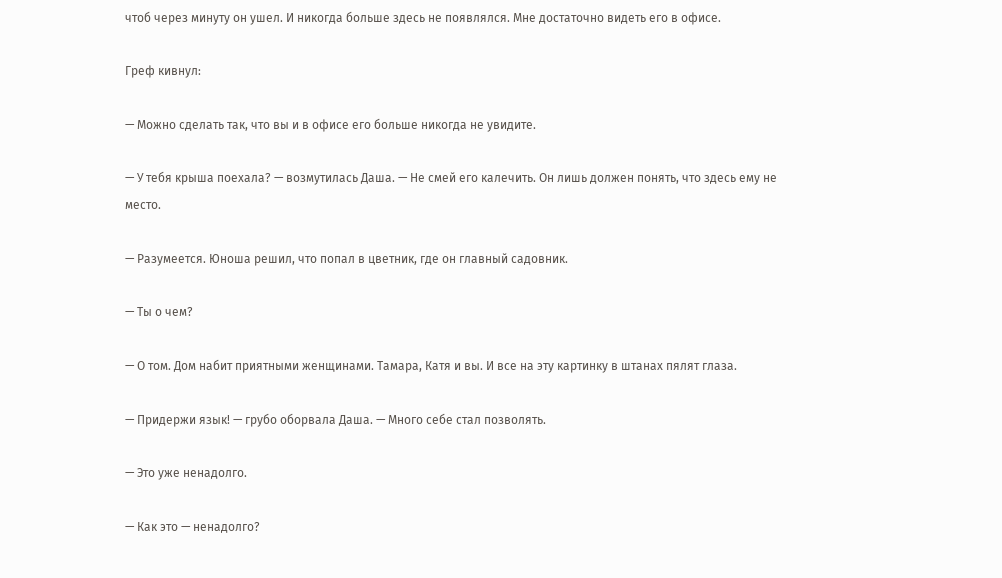чтоб через минуту он ушел. И никогда больше здесь не появлялся. Мне достаточно видеть его в офисе.

Греф кивнул:

— Можно сделать так, что вы и в офисе его больше никогда не увидите.

— У тебя крыша поехала? — возмутилась Даша. — Не смей его калечить. Он лишь должен понять, что здесь ему не место.

— Разумеется. Юноша решил, что попал в цветник, где он главный садовник.

— Ты о чем?

— О том. Дом набит приятными женщинами. Тамара, Катя и вы. И все на эту картинку в штанах пялят глаза.

— Придержи язык! — грубо оборвала Даша. — Много себе стал позволять.

— Это уже ненадолго.

— Как это — ненадолго?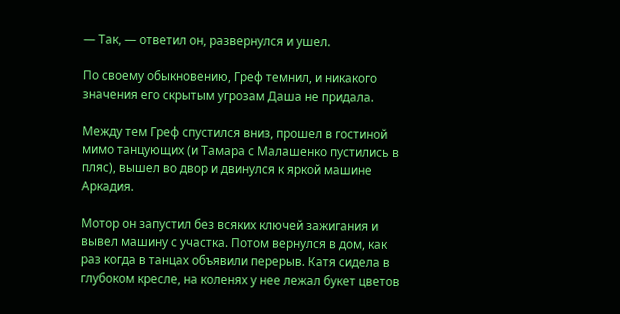— Так, — ответил он, развернулся и ушел.

По своему обыкновению, Греф темнил, и никакого значения его скрытым угрозам Даша не придала.

Между тем Греф спустился вниз, прошел в гостиной мимо танцующих (и Тамара с Малашенко пустились в пляс), вышел во двор и двинулся к яркой машине Аркадия.

Мотор он запустил без всяких ключей зажигания и вывел машину с участка. Потом вернулся в дом, как раз когда в танцах объявили перерыв. Катя сидела в глубоком кресле, на коленях у нее лежал букет цветов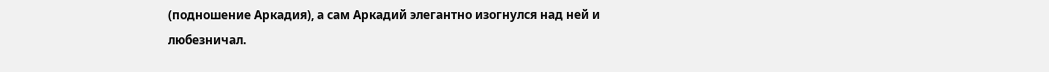(подношение Аркадия), а сам Аркадий элегантно изогнулся над ней и любезничал.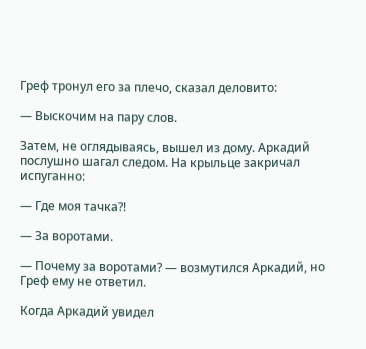Греф тронул его за плечо, сказал деловито:

— Выскочим на пару слов.

Затем, не оглядываясь, вышел из дому. Аркадий послушно шагал следом. На крыльце закричал испуганно:

— Где моя тачка?!

— За воротами.

— Почему за воротами? — возмутился Аркадий, но Греф ему не ответил.

Когда Аркадий увидел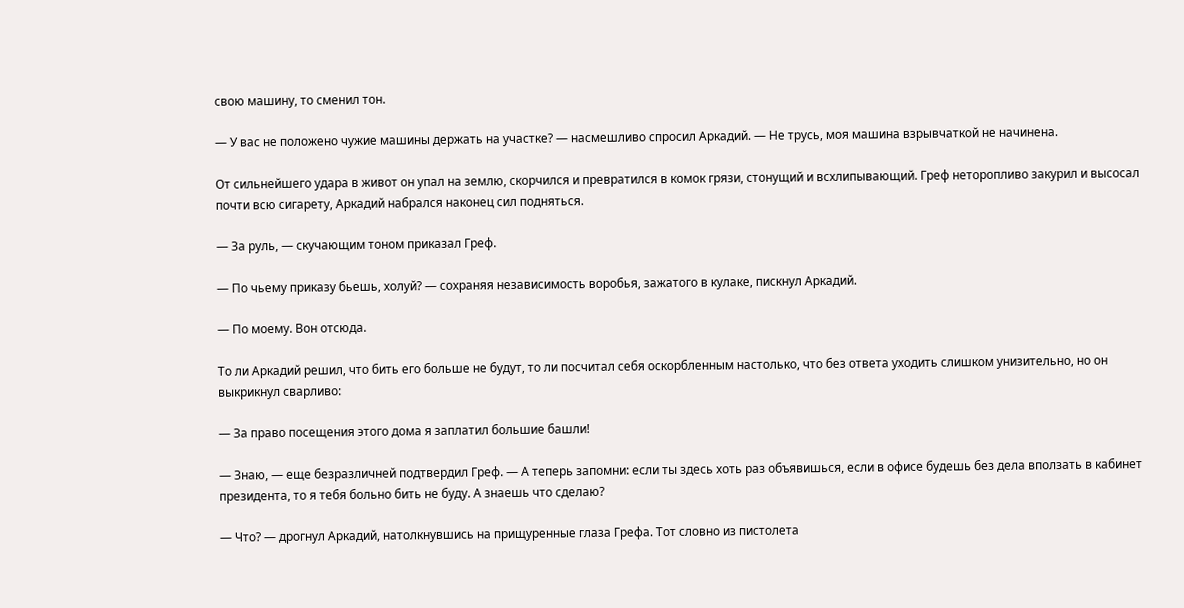свою машину, то сменил тон.

— У вас не положено чужие машины держать на участке? — насмешливо спросил Аркадий. — Не трусь, моя машина взрывчаткой не начинена.

От сильнейшего удара в живот он упал на землю, скорчился и превратился в комок грязи, стонущий и всхлипывающий. Греф неторопливо закурил и высосал почти всю сигарету, Аркадий набрался наконец сил подняться.

— За руль, — скучающим тоном приказал Греф.

— По чьему приказу бьешь, холуй? — сохраняя независимость воробья, зажатого в кулаке, пискнул Аркадий.

— По моему. Вон отсюда.

То ли Аркадий решил, что бить его больше не будут, то ли посчитал себя оскорбленным настолько, что без ответа уходить слишком унизительно, но он выкрикнул сварливо:

— За право посещения этого дома я заплатил большие башли!

— Знаю, — еще безразличней подтвердил Греф. — А теперь запомни: если ты здесь хоть раз объявишься, если в офисе будешь без дела вползать в кабинет президента, то я тебя больно бить не буду. А знаешь что сделаю?

— Что? — дрогнул Аркадий, натолкнувшись на прищуренные глаза Грефа. Тот словно из пистолета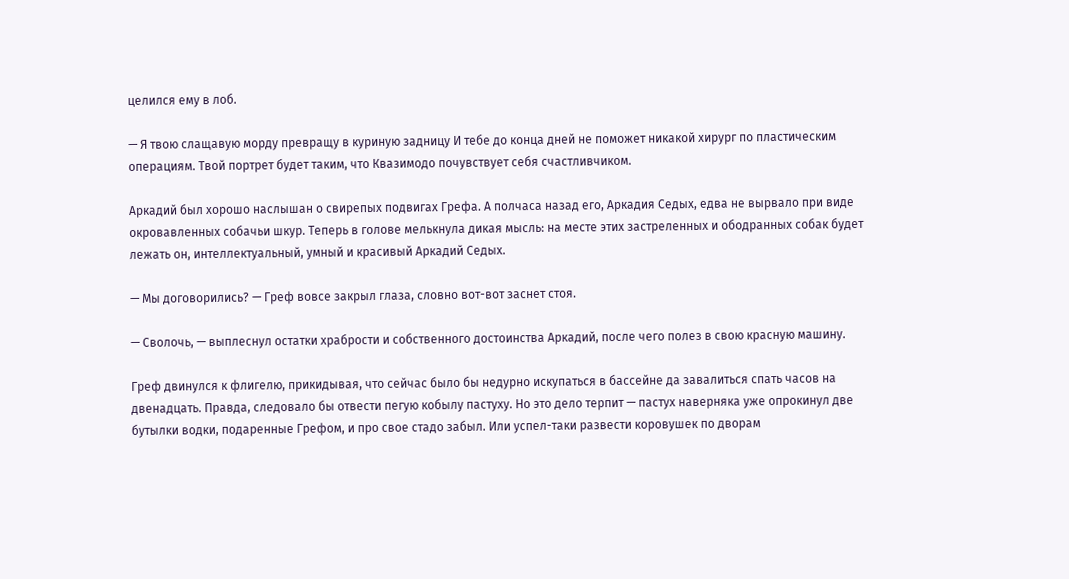целился ему в лоб.

— Я твою слащавую морду превращу в куриную задницу И тебе до конца дней не поможет никакой хирург по пластическим операциям. Твой портрет будет таким, что Квазимодо почувствует себя счастливчиком.

Аркадий был хорошо наслышан о свирепых подвигах Грефа. А полчаса назад его, Аркадия Седых, едва не вырвало при виде окровавленных собачьи шкур. Теперь в голове мелькнула дикая мысль: на месте этих застреленных и ободранных собак будет лежать он, интеллектуальный, умный и красивый Аркадий Седых.

— Мы договорились? — Греф вовсе закрыл глаза, словно вот-вот заснет стоя.

— Сволочь, — выплеснул остатки храбрости и собственного достоинства Аркадий, после чего полез в свою красную машину.

Греф двинулся к флигелю, прикидывая, что сейчас было бы недурно искупаться в бассейне да завалиться спать часов на двенадцать. Правда, следовало бы отвести пегую кобылу пастуху. Но это дело терпит — пастух наверняка уже опрокинул две бутылки водки, подаренные Грефом, и про свое стадо забыл. Или успел-таки развести коровушек по дворам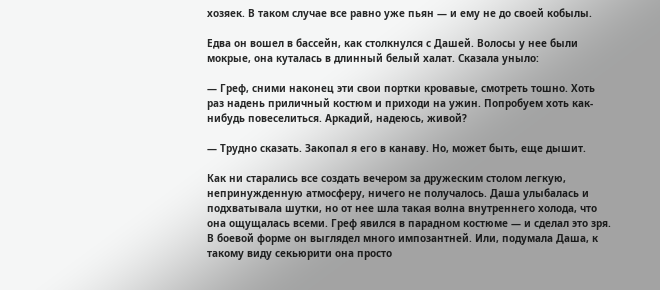хозяек. В таком случае все равно уже пьян — и ему не до своей кобылы.

Едва он вошел в бассейн, как столкнулся с Дашей. Волосы у нее были мокрые, она куталась в длинный белый халат. Сказала уныло:

— Греф, сними наконец эти свои портки кровавые, смотреть тошно. Хоть раз надень приличный костюм и приходи на ужин. Попробуем хоть как-нибудь повеселиться. Аркадий, надеюсь, живой?

— Трудно сказать. Закопал я его в канаву. Но, может быть, еще дышит.

Как ни старались все создать вечером за дружеским столом легкую, непринужденную атмосферу, ничего не получалось. Даша улыбалась и подхватывала шутки, но от нее шла такая волна внутреннего холода, что она ощущалась всеми. Греф явился в парадном костюме — и сделал это зря. В боевой форме он выглядел много импозантней. Или, подумала Даша, к такому виду секьюрити она просто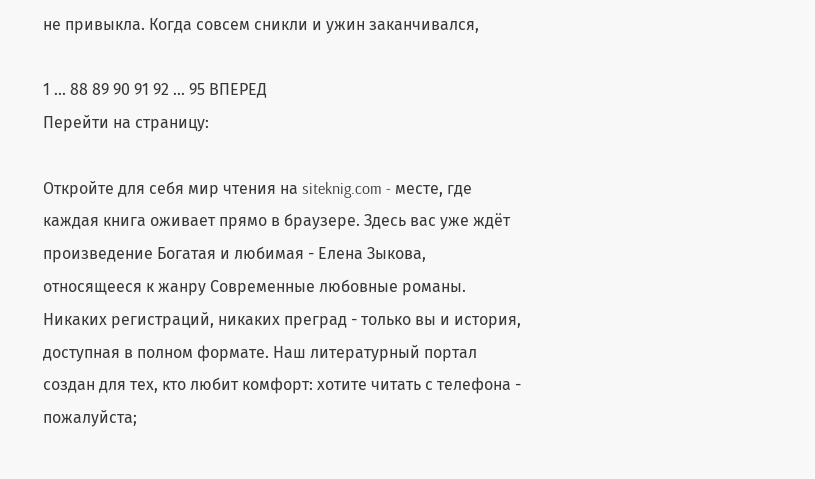не привыкла. Когда совсем сникли и ужин заканчивался,

1 ... 88 89 90 91 92 ... 95 ВПЕРЕД
Перейти на страницу:

Откройте для себя мир чтения на siteknig.com - месте, где каждая книга оживает прямо в браузере. Здесь вас уже ждёт произведение Богатая и любимая - Елена Зыкова, относящееся к жанру Современные любовные романы. Никаких регистраций, никаких преград - только вы и история, доступная в полном формате. Наш литературный портал создан для тех, кто любит комфорт: хотите читать с телефона - пожалуйста;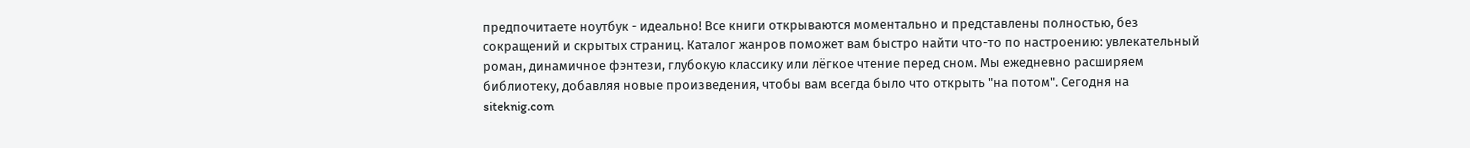предпочитаете ноутбук - идеально! Все книги открываются моментально и представлены полностью, без сокращений и скрытых страниц. Каталог жанров поможет вам быстро найти что-то по настроению: увлекательный роман, динамичное фэнтези, глубокую классику или лёгкое чтение перед сном. Мы ежедневно расширяем библиотеку, добавляя новые произведения, чтобы вам всегда было что открыть "на потом". Сегодня на siteknig.com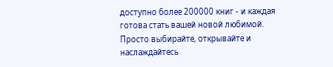доступно более 200000 книг - и каждая готова стать вашей новой любимой. Просто выбирайте, открывайте и наслаждайтесь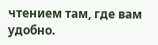чтением там, где вам удобно.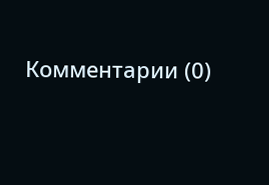Комментарии (0)